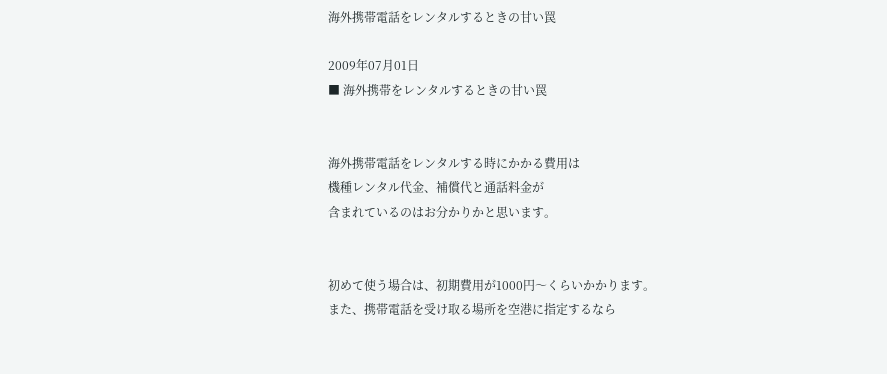海外携帯電話をレンタルするときの甘い罠

2009年07月01日
■ 海外携帯をレンタルするときの甘い罠


海外携帯電話をレンタルする時にかかる費用は
機種レンタル代金、補償代と通話料金が
含まれているのはお分かりかと思います。


初めて使う場合は、初期費用が1000円〜くらいかかります。
また、携帯電話を受け取る場所を空港に指定するなら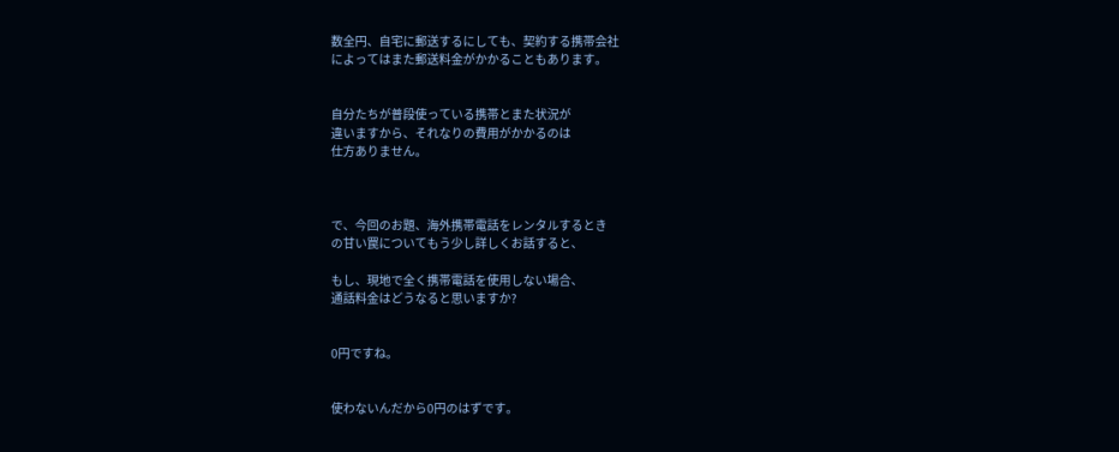数全円、自宅に郵送するにしても、契約する携帯会社
によってはまた郵送料金がかかることもあります。


自分たちが普段使っている携帯とまた状況が
違いますから、それなりの費用がかかるのは
仕方ありません。



で、今回のお題、海外携帯電話をレンタルするとき
の甘い罠についてもう少し詳しくお話すると、

もし、現地で全く携帯電話を使用しない場合、
通話料金はどうなると思いますか?


0円ですね。


使わないんだから0円のはずです。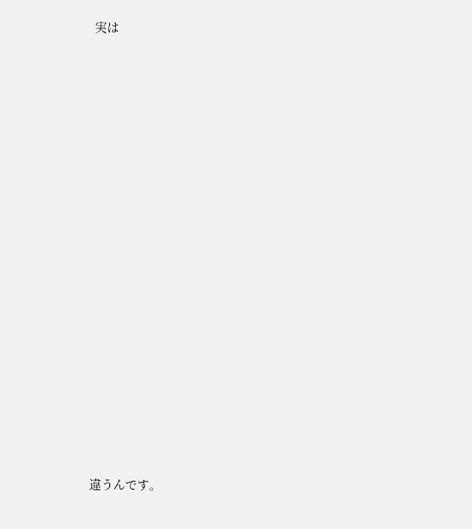実は





















違うんです。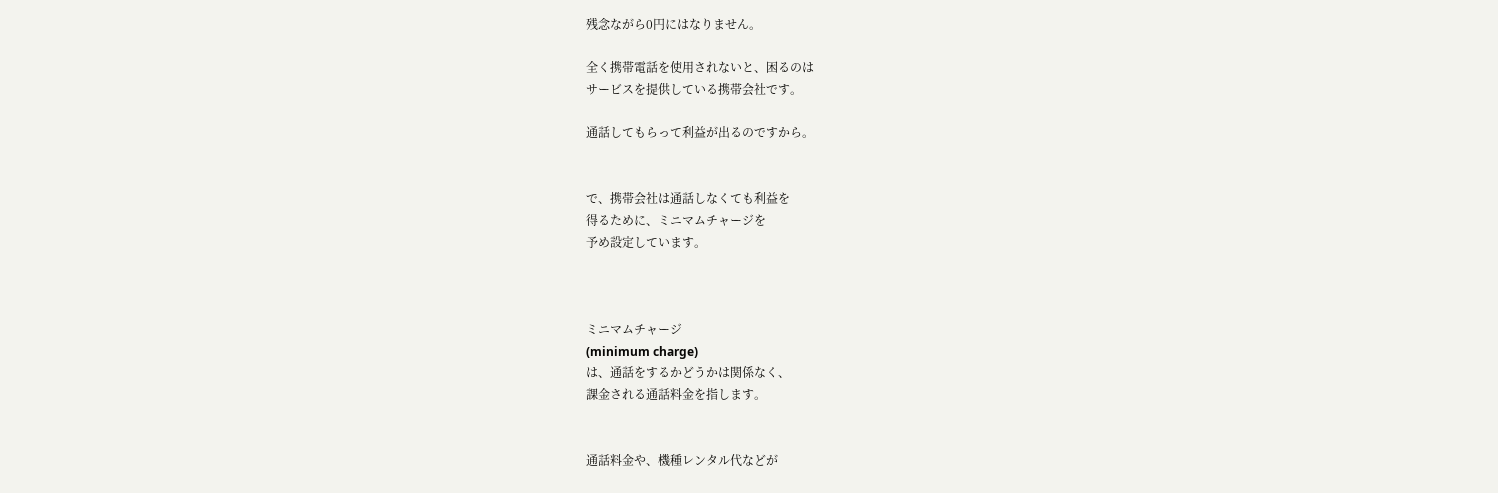残念ながら0円にはなりません。

全く携帯電話を使用されないと、困るのは
サービスを提供している携帯会社です。

通話してもらって利益が出るのですから。


で、携帯会社は通話しなくても利益を
得るために、ミニマムチャージを
予め設定しています。



ミニマムチャージ
(minimum charge)
は、通話をするかどうかは関係なく、
課金される通話料金を指します。


通話料金や、機種レンタル代などが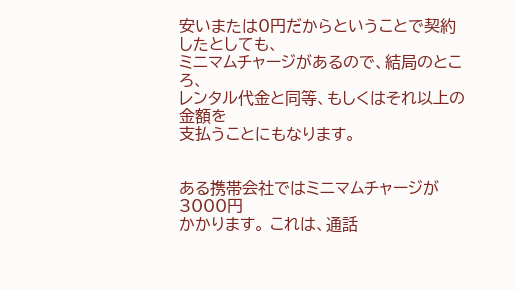安いまたは0円だからということで契約したとしても、
ミニマムチャージがあるので、結局のところ、
レンタル代金と同等、もしくはそれ以上の金額を
支払うことにもなります。


ある携帯会社ではミニマムチャージが3000円
かかります。 これは、通話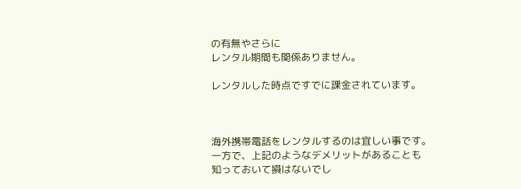の有無やさらに
レンタル期間も関係ありません。

レンタルした時点ですでに課金されています。



海外携帯電話をレンタルするのは宜しい事です。
一方で、上記のようなデメリットがあることも
知っておいて損はないでし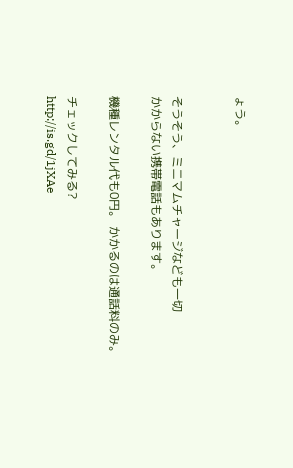ょう。


そうそう、ミニマムチャージなども一切
かからない携帯電話もあります。

機種レンタル代も0円。 かかるのは通話料のみ。

チェックしてみる?
http://is.gd/1jXAe